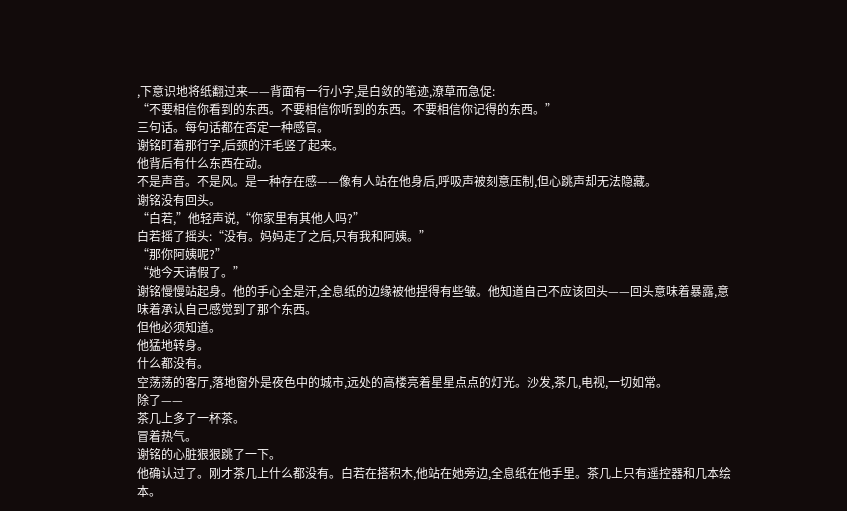,下意识地将纸翻过来——背面有一行小字,是白敛的笔迹,潦草而急促:
“不要相信你看到的东西。不要相信你听到的东西。不要相信你记得的东西。”
三句话。每句话都在否定一种感官。
谢铭盯着那行字,后颈的汗毛竖了起来。
他背后有什么东西在动。
不是声音。不是风。是一种存在感——像有人站在他身后,呼吸声被刻意压制,但心跳声却无法隐藏。
谢铭没有回头。
“白若,”他轻声说,“你家里有其他人吗?”
白若摇了摇头:“没有。妈妈走了之后,只有我和阿姨。”
“那你阿姨呢?”
“她今天请假了。”
谢铭慢慢站起身。他的手心全是汗,全息纸的边缘被他捏得有些皱。他知道自己不应该回头——回头意味着暴露,意味着承认自己感觉到了那个东西。
但他必须知道。
他猛地转身。
什么都没有。
空荡荡的客厅,落地窗外是夜色中的城市,远处的高楼亮着星星点点的灯光。沙发,茶几,电视,一切如常。
除了——
茶几上多了一杯茶。
冒着热气。
谢铭的心脏狠狠跳了一下。
他确认过了。刚才茶几上什么都没有。白若在搭积木,他站在她旁边,全息纸在他手里。茶几上只有遥控器和几本绘本。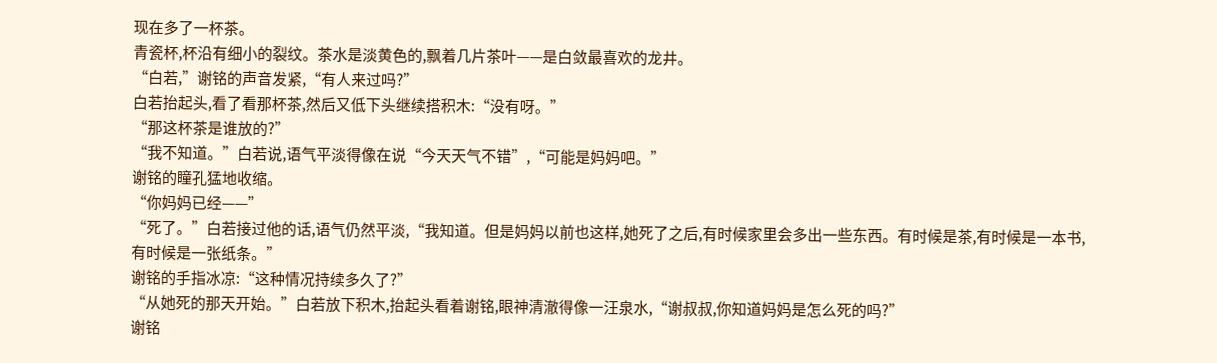现在多了一杯茶。
青瓷杯,杯沿有细小的裂纹。茶水是淡黄色的,飘着几片茶叶——是白敛最喜欢的龙井。
“白若,”谢铭的声音发紧,“有人来过吗?”
白若抬起头,看了看那杯茶,然后又低下头继续搭积木:“没有呀。”
“那这杯茶是谁放的?”
“我不知道。”白若说,语气平淡得像在说“今天天气不错”,“可能是妈妈吧。”
谢铭的瞳孔猛地收缩。
“你妈妈已经——”
“死了。”白若接过他的话,语气仍然平淡,“我知道。但是妈妈以前也这样,她死了之后,有时候家里会多出一些东西。有时候是茶,有时候是一本书,有时候是一张纸条。”
谢铭的手指冰凉:“这种情况持续多久了?”
“从她死的那天开始。”白若放下积木,抬起头看着谢铭,眼神清澈得像一汪泉水,“谢叔叔,你知道妈妈是怎么死的吗?”
谢铭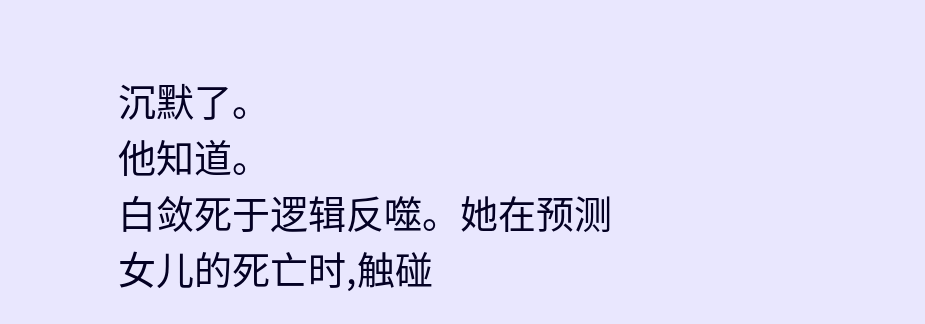沉默了。
他知道。
白敛死于逻辑反噬。她在预测女儿的死亡时,触碰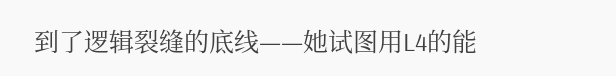到了逻辑裂缝的底线——她试图用L4的能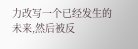力改写一个已经发生的未来,然后被反